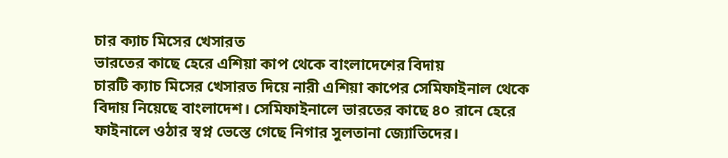চার ক্যাচ মিসের খেসারত
ভারতের কাছে হেরে এশিয়া কাপ থেকে বাংলাদেশের বিদায়
চারটি ক্যাচ মিসের খেসারত দিয়ে নারী এশিয়া কাপের সেমিফাইনাল থেকে বিদায় নিয়েছে বাংলাদেশ। সেমিফাইনালে ভারতের কাছে ৪০ রানে হেরে ফাইনালে ওঠার স্বপ্ন ভেস্তে গেছে নিগার সুলতানা জ্যোতিদের।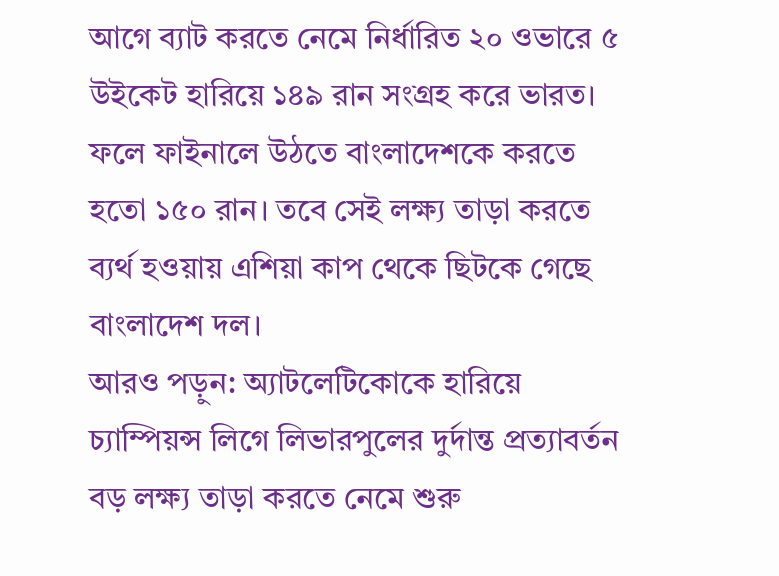আগে ব্যাট করতে নেমে নির্ধারিত ২০ ওভারে ৫ উইকেট হারিয়ে ১৪৯ রান সংগ্রহ করে ভারত। ফলে ফাইনালে উঠতে বাংলাদেশকে করতে হতো ১৫০ রান। তবে সেই লক্ষ্য তাড়া করতে ব্যর্থ হওয়ায় এশিয়া কাপ থেকে ছিটকে গেছে বাংলাদেশ দল।
আরও পড়ুন: অ্যাটলেটিকোকে হারিয়ে চ্যাম্পিয়ন্স লিগে লিভারপুলের দুর্দান্ত প্রত্যাবর্তন
বড় লক্ষ্য তাড়া করতে নেমে শুরু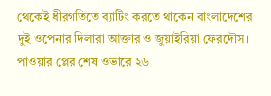থেকেই ধীরগতিতে ব্যাটিং করতে থাকেন বাংলাদেশের দুই ওপেনার দিলারা আক্তার ও জুয়াইরিয়া ফেরদৌস। পাওয়ার প্লের শেষ ওভারে ২৬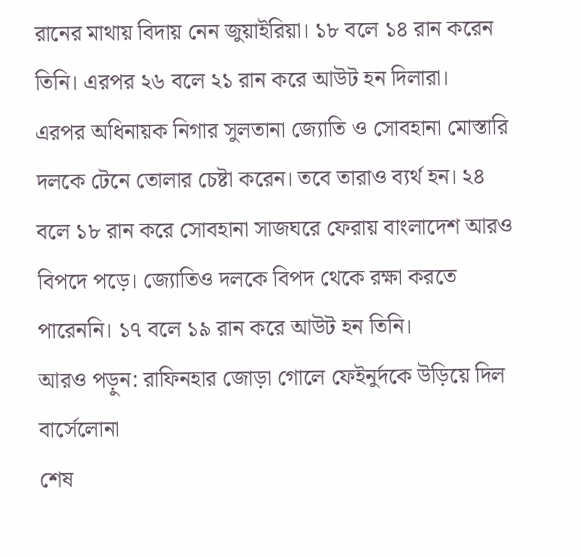রানের মাথায় বিদায় নেন জুয়াইরিয়া। ১৮ বলে ১৪ রান করেন তিনি। এরপর ২৬ বলে ২১ রান করে আউট হন দিলারা।
এরপর অধিনায়ক নিগার সুলতানা জ্যোতি ও সোবহানা মোস্তারি দলকে টেনে তোলার চেষ্টা করেন। তবে তারাও ব্যর্থ হন। ২৪ বলে ১৮ রান করে সোবহানা সাজঘরে ফেরায় বাংলাদেশ আরও বিপদে পড়ে। জ্যোতিও দলকে বিপদ থেকে রক্ষা করতে পারেননি। ১৭ বলে ১৯ রান করে আউট হন তিনি।
আরও পড়ুন: রাফিনহার জোড়া গোলে ফেইনুর্দকে উড়িয়ে দিল বার্সেলোনা
শেষ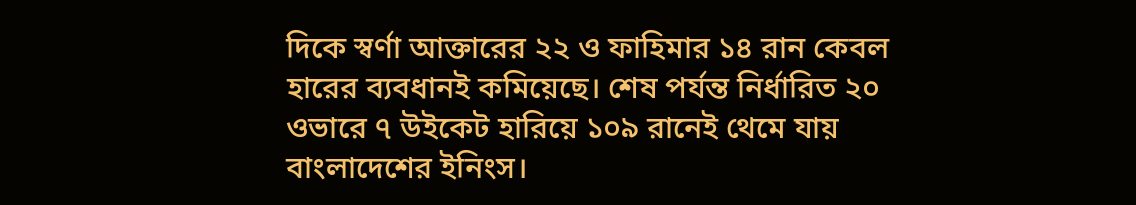দিকে স্বর্ণা আক্তারের ২২ ও ফাহিমার ১৪ রান কেবল হারের ব্যবধানই কমিয়েছে। শেষ পর্যন্ত নির্ধারিত ২০ ওভারে ৭ উইকেট হারিয়ে ১০৯ রানেই থেমে যায় বাংলাদেশের ইনিংস।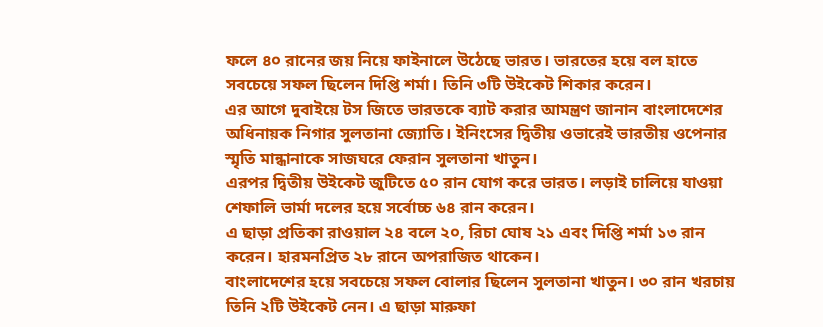ফলে ৪০ রানের জয় নিয়ে ফাইনালে উঠেছে ভারত। ভারতের হয়ে বল হাতে সবচেয়ে সফল ছিলেন দিপ্তি শর্মা। তিনি ৩টি উইকেট শিকার করেন।
এর আগে দুবাইয়ে টস জিতে ভারতকে ব্যাট করার আমন্ত্রণ জানান বাংলাদেশের অধিনায়ক নিগার সুলতানা জ্যোতি। ইনিংসের দ্বিতীয় ওভারেই ভারতীয় ওপেনার স্মৃতি মান্ধানাকে সাজঘরে ফেরান সুলতানা খাতুন।
এরপর দ্বিতীয় উইকেট জুটিতে ৫০ রান যোগ করে ভারত। লড়াই চালিয়ে যাওয়া শেফালি ভার্মা দলের হয়ে সর্বোচ্চ ৬৪ রান করেন।
এ ছাড়া প্রতিকা রাওয়াল ২৪ বলে ২০, রিচা ঘোষ ২১ এবং দিপ্তি শর্মা ১৩ রান করেন। হারমনপ্রিত ২৮ রানে অপরাজিত থাকেন।
বাংলাদেশের হয়ে সবচেয়ে সফল বোলার ছিলেন সুলতানা খাতুন। ৩০ রান খরচায় তিনি ২টি উইকেট নেন। এ ছাড়া মারুফা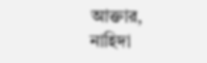আক্তার, নাহিদা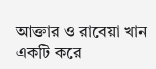আক্তার ও রাবেয়া খান একটি করে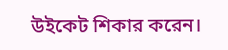উইকেট শিকার করেন।